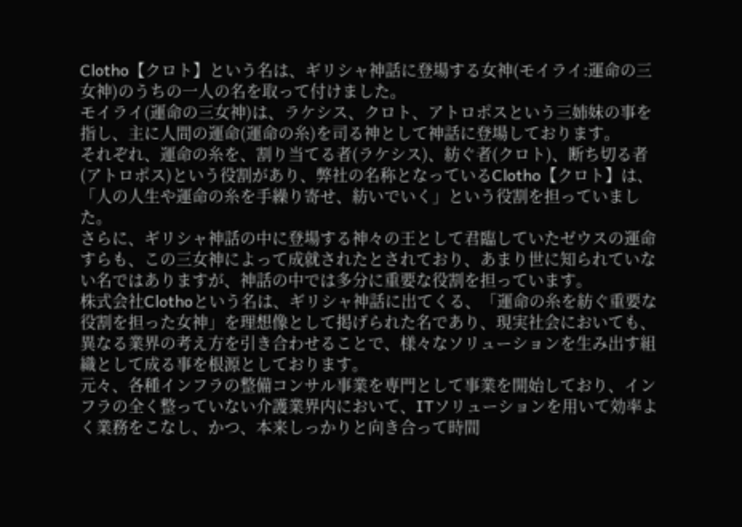Clotho【クロト】という名は、ギリシャ神話に登場する女神(モイライ:運命の三女神)のうちの一人の名を取って付けました。
モイライ(運命の三女神)は、ラケシス、クロト、アトロポスという三姉妹の事を指し、主に人間の運命(運命の糸)を司る神として神話に登場しております。
それぞれ、運命の糸を、割り当てる者(ラケシス)、紡ぐ者(クロト)、断ち切る者(アトロポス)という役割があり、弊社の名称となっているClotho【クロト】は、「人の人生や運命の糸を手繰り寄せ、紡いでいく」という役割を担っていました。
さらに、ギリシャ神話の中に登場する神々の王として君臨していたゼウスの運命すらも、この三女神によって成就されたとされており、あまり世に知られていない名ではありますが、神話の中では多分に重要な役割を担っています。
株式会社Clothoという名は、ギリシャ神話に出てくる、「運命の糸を紡ぐ重要な役割を担った女神」を理想像として掲げられた名であり、現実社会においても、異なる業界の考え方を引き合わせることで、様々なソリューションを生み出す組織として成る事を根源としております。
元々、各種インフラの整備コンサル事業を専門として事業を開始しており、インフラの全く整っていない介護業界内において、ITソリューションを用いて効率よく業務をこなし、かつ、本来しっかりと向き合って時間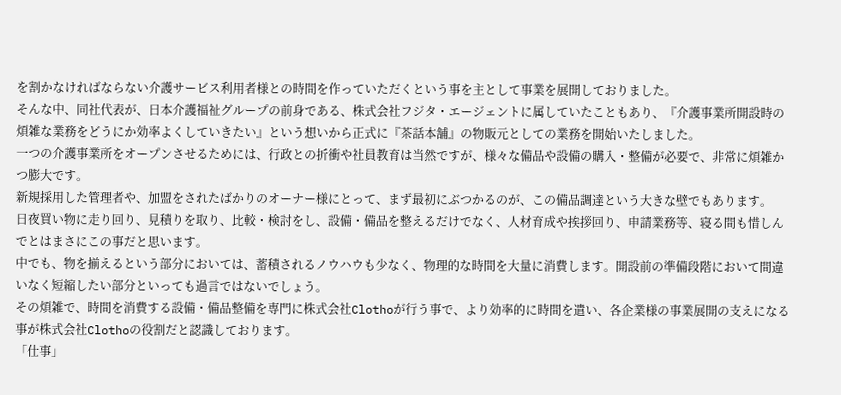を割かなければならない介護サービス利用者様との時間を作っていただくという事を主として事業を展開しておりました。
そんな中、同社代表が、日本介護福祉グループの前身である、株式会社フジタ・エージェントに属していたこともあり、『介護事業所開設時の煩雑な業務をどうにか効率よくしていきたい』という想いから正式に『茶話本舗』の物販元としての業務を開始いたしました。
一つの介護事業所をオープンさせるためには、行政との折衝や社員教育は当然ですが、様々な備品や設備の購入・整備が必要で、非常に煩雑かつ膨大です。
新規採用した管理者や、加盟をされたばかりのオーナー様にとって、まず最初にぶつかるのが、この備品調達という大きな壁でもあります。
日夜買い物に走り回り、見積りを取り、比較・検討をし、設備・備品を整えるだけでなく、人材育成や挨拶回り、申請業務等、寝る間も惜しんでとはまさにこの事だと思います。
中でも、物を揃えるという部分においては、蓄積されるノウハウも少なく、物理的な時間を大量に消費します。開設前の準備段階において間違いなく短縮したい部分といっても過言ではないでしょう。
その煩雑で、時間を消費する設備・備品整備を専門に株式会社Clothoが行う事で、より効率的に時間を遣い、各企業様の事業展開の支えになる事が株式会社Clothoの役割だと認識しております。
「仕事」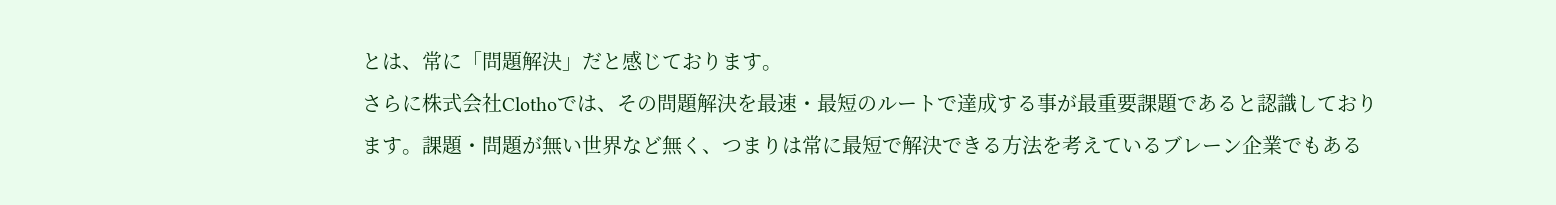とは、常に「問題解決」だと感じております。
さらに株式会社Clothoでは、その問題解決を最速・最短のルートで達成する事が最重要課題であると認識しております。課題・問題が無い世界など無く、つまりは常に最短で解決できる方法を考えているブレーン企業でもある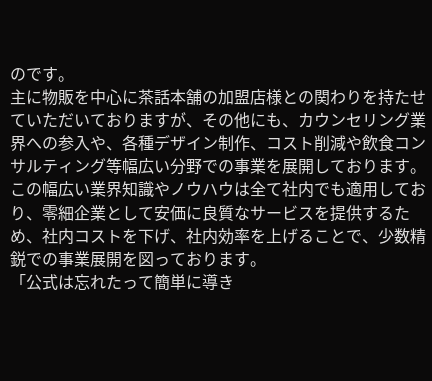のです。
主に物販を中心に茶話本舗の加盟店様との関わりを持たせていただいておりますが、その他にも、カウンセリング業界への参入や、各種デザイン制作、コスト削減や飲食コンサルティング等幅広い分野での事業を展開しております。
この幅広い業界知識やノウハウは全て社内でも適用しており、零細企業として安価に良質なサービスを提供するため、社内コストを下げ、社内効率を上げることで、少数精鋭での事業展開を図っております。
「公式は忘れたって簡単に導き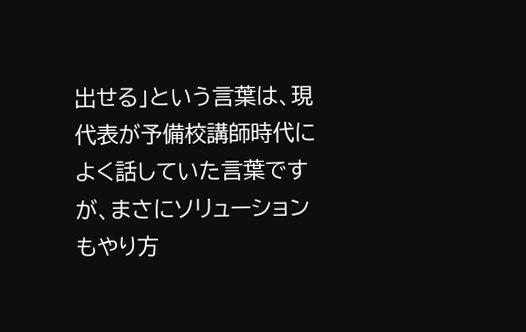出せる」という言葉は、現代表が予備校講師時代によく話していた言葉ですが、まさにソリューションもやり方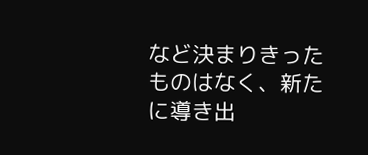など決まりきったものはなく、新たに導き出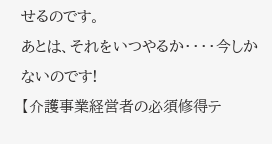せるのです。
あとは、それをいつやるか・・・・今しかないのです!
【介護事業経営者の必須修得テ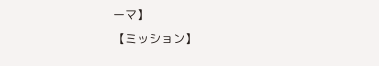ーマ】
【ミッション】